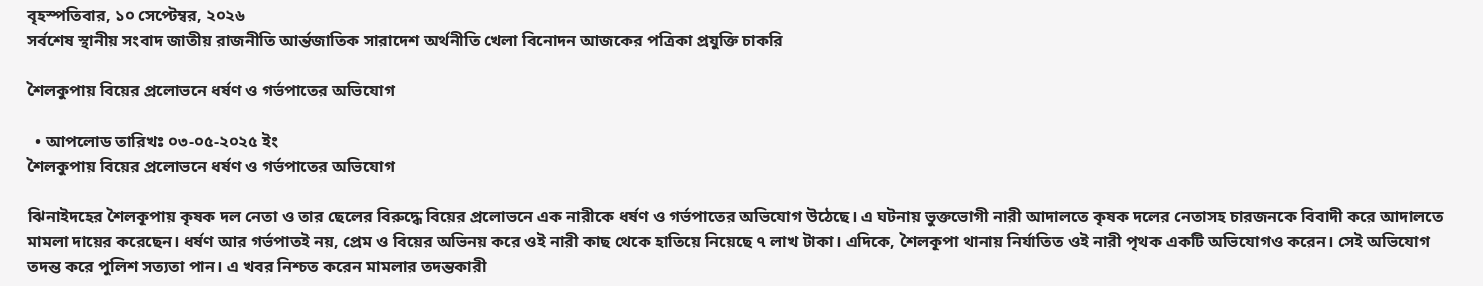বৃহস্পতিবার, ১০ সেপ্টেম্বর, ২০২৬
সর্বশেষ স্থানীয় সংবাদ জাতীয় রাজনীতি আর্ন্তজাতিক সারাদেশ অর্থনীতি খেলা বিনোদন আজকের পত্রিকা প্রযুক্তি চাকরি

শৈলকুপায় বিয়ের প্রলোভনে ধর্ষণ ও গর্ভপাতের অভিযোগ

  • আপলোড তারিখঃ ০৩-০৫-২০২৫ ইং
শৈলকুপায় বিয়ের প্রলোভনে ধর্ষণ ও গর্ভপাতের অভিযোগ

ঝিনাইদহের শৈলকূপায় কৃষক দল নেতা ও তার ছেলের বিরুদ্ধে বিয়ের প্রলোভনে এক নারীকে ধর্ষণ ও গর্ভপাতের অভিযোগ উঠেছে। এ ঘটনায় ভুক্তভোগী নারী আদালতে কৃষক দলের নেতাসহ চারজনকে বিবাদী করে আদালতে মামলা দায়ের করেছেন। ধর্ষণ আর গর্ভপাতই নয়, প্রেম ও বিয়ের অভিনয় করে ওই নারী কাছ থেকে হাতিয়ে নিয়েছে ৭ লাখ টাকা। এদিকে, শৈলকূপা থানায় নির্যাতিত ওই নারী পৃথক একটি অভিযোগও করেন। সেই অভিযোগ তদন্ত করে পুলিশ সত্যতা পান। এ খবর নিশ্চত করেন মামলার তদন্তকারী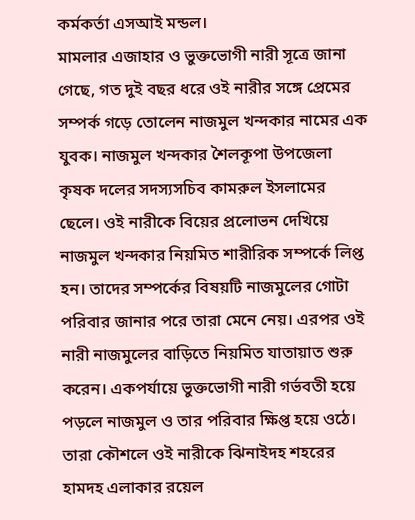কর্মকর্তা এসআই মন্ডল।
মামলার এজাহার ও ভুক্তভোগী নারী সূত্রে জানা গেছে, গত দুই বছর ধরে ওই নারীর সঙ্গে প্রেমের সম্পর্ক গড়ে তোলেন নাজমুল খন্দকার নামের এক যুবক। নাজমুল খন্দকার শৈলকূপা উপজেলা কৃষক দলের সদস্যসচিব কামরুল ইসলামের ছেলে। ওই নারীকে বিয়ের প্রলোভন দেখিয়ে নাজমুল খন্দকার নিয়মিত শারীরিক সম্পর্কে লিপ্ত হন। তাদের সম্পর্কের বিষয়টি নাজমুলের গোটা পরিবার জানার পরে তারা মেনে নেয়। এরপর ওই নারী নাজমুলের বাড়িতে নিয়মিত যাতায়াত শুরু করেন। একপর্যায়ে ভুক্তভোগী নারী গর্ভবতী হয়ে পড়লে নাজমুল ও তার পরিবার ক্ষিপ্ত হয়ে ওঠে। তারা কৌশলে ওই নারীকে ঝিনাইদহ শহরের হামদহ এলাকার রয়েল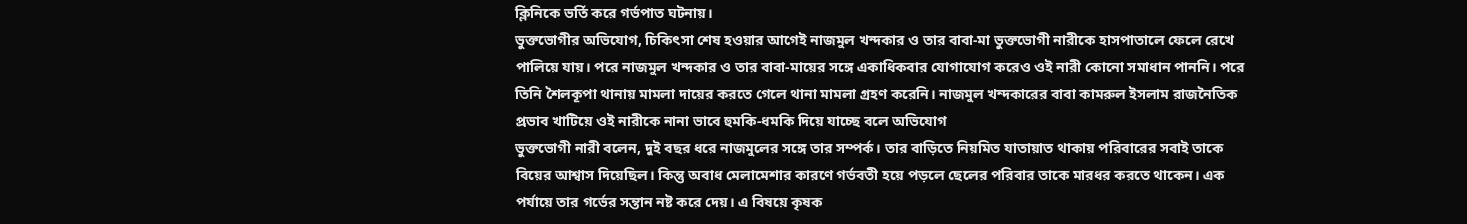ক্লিনিকে ভর্তি করে গর্ভপাত ঘটনায়।
ভুক্তভোগীর অভিযোগ, চিকিৎসা শেষ হওয়ার আগেই নাজমুল খন্দকার ও তার বাবা-মা ভুক্তভোগী নারীকে হাসপাতালে ফেলে রেখে পালিয়ে যায়। পরে নাজমুল খন্দকার ও তার বাবা-মায়ের সঙ্গে একাধিকবার যোগাযোগ করেও ওই নারী কোনো সমাধান পাননি। পরে তিনি শৈলকূপা থানায় মামলা দায়ের করতে গেলে থানা মামলা গ্রহণ করেনি। নাজমুল খন্দকারের বাবা কামরুল ইসলাম রাজনৈতিক প্রভাব খাটিয়ে ওই নারীকে নানা ভাবে হুমকি-ধমকি দিয়ে যাচ্ছে বলে অভিযোগ
ভুক্তভোগী নারী বলেন, দুই বছর ধরে নাজমুলের সঙ্গে তার সম্পর্ক। তার বাড়িতে নিয়মিত যাতায়াত থাকায় পরিবারের সবাই তাকে বিয়ের আশ্বাস দিয়েছিল। কিন্তু অবাধ মেলামেশার কারণে গর্ভবতী হয়ে পড়লে ছেলের পরিবার তাকে মারধর করতে থাকেন। এক পর্যায়ে তার গর্ভের সন্তান নষ্ট করে দেয়। এ বিষয়ে কৃষক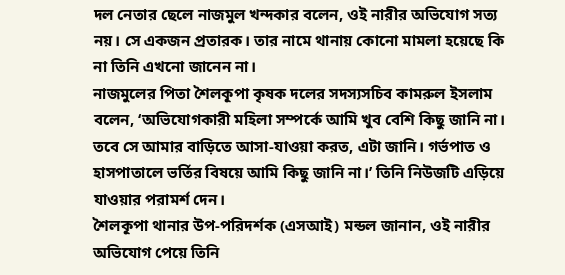দল নেতার ছেলে নাজমুল খন্দকার বলেন, ওই নারীর অভিযোগ সত্য নয়। সে একজন প্রতারক। তার নামে থানায় কোনো মামলা হয়েছে কি না তিনি এখনো জানেন না।
নাজমুলের পিতা শৈলকূপা কৃষক দলের সদস্যসচিব কামরুল ইসলাম বলেন, ‘অভিযোগকারী মহিলা সম্পর্কে আমি খুব বেশি কিছু জানি না। তবে সে আমার বাড়িতে আসা-যাওয়া করত, এটা জানি। গর্ভপাত ও হাসপাতালে ভর্তির বিষয়ে আমি কিছু জানি না।’ তিনি নিউজটি এড়িয়ে যাওয়ার পরামর্শ দেন।
শৈলকূপা থানার উপ-পরিদর্শক (এসআই) মন্ডল জানান, ওই নারীর অভিযোগ পেয়ে তিনি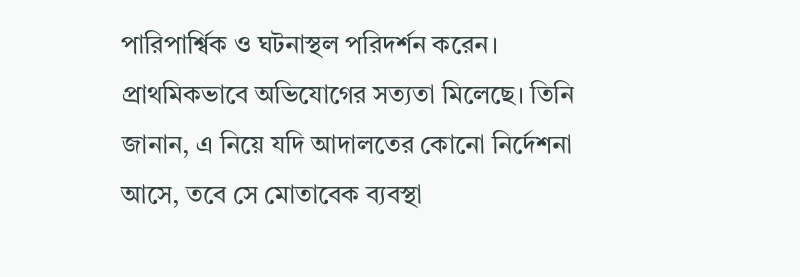পারিপার্শ্বিক ও ঘটনাস্থল পরিদর্শন করেন। প্রাথমিকভাবে অভিযোগের সত্যতা মিলেছে। তিনি জানান, এ নিয়ে যদি আদালতের কোনো নির্দেশনা আসে, তবে সে মোতাবেক ব্যবস্থা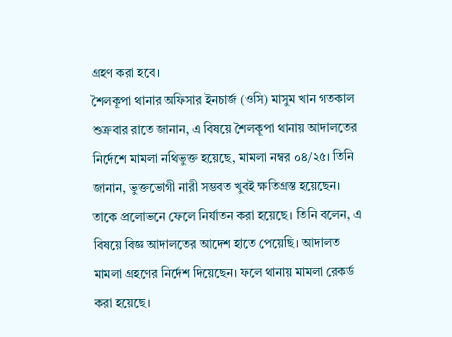গ্রহণ করা হবে।
শৈলকূপা থানার অফিসার ইনচার্জ (ওসি) মাসুম খান গতকাল শুক্রবার রাতে জানান, এ বিষয়ে শৈলকূপা থানায় আদালতের নির্দেশে মামলা নথিভুক্ত হয়েছে, মামলা নম্বর ০৪/২৫। তিনি জানান, ভুক্তভোগী নারী সম্ভবত খুবই ক্ষতিগ্রস্ত হয়েছেন। তাকে প্রলোভনে ফেলে নির্যাতন করা হয়েছে। তিনি বলেন, এ বিষয়ে বিজ্ঞ আদালতের আদেশ হাতে পেয়েছি। আদালত মামলা গ্রহণের নির্দেশ দিয়েছেন। ফলে থানায় মামলা রেকর্ড করা হয়েছে।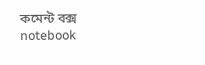কমেন্ট বক্স
notebook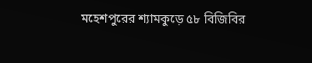মহেশপুরের শ্যামকুড়ে ৫৮ বিজিবির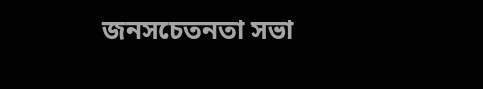জনসচেতনতা সভা